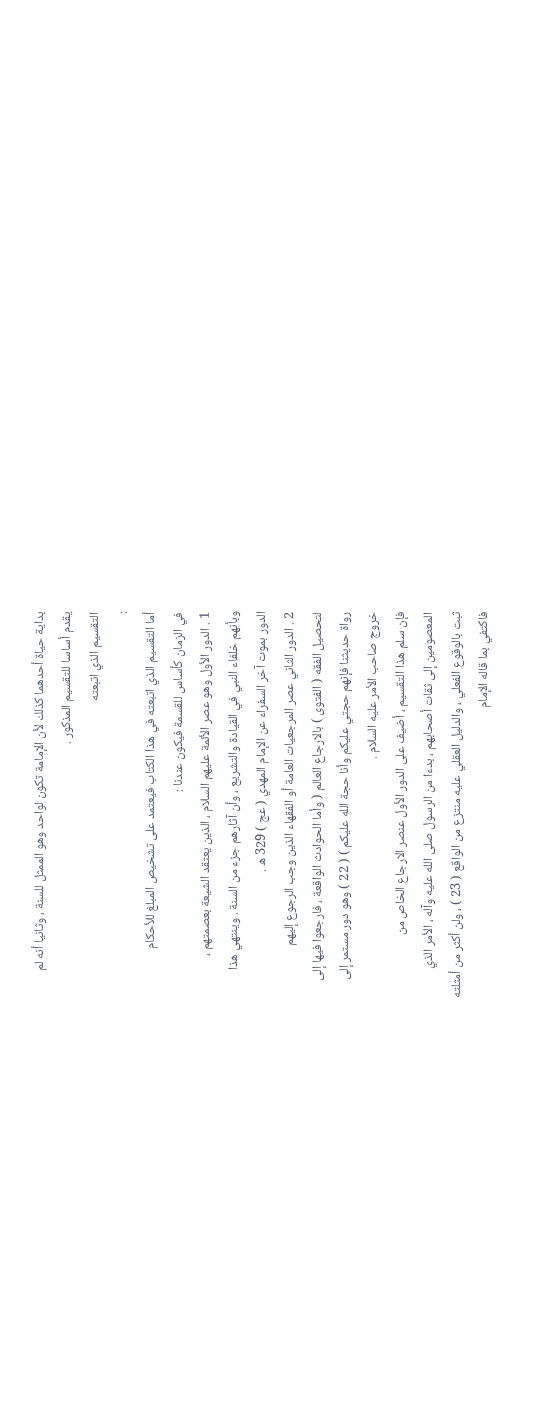بداية حياة أحدهما كذلك لأن الإمامة تكون لواحد وهو الممثل للسنة ، وثانيا أنه لم
يقدم أساسا للتقسيم المذكور .
التقسيم الذي اتبعته
:
أما التقسيم الذي اتبعته في هذا الكتاب فيعتمد على تشخيص المبلغ للأحكام
في الزمان كأساس للقسمة فيكون عندنا :
1 . الدور الأول وهو عصر الأئمة عليهم السلام ، الذين يعتقد الشيعة بعصمتهم ،
وبأنهم خلفاء النبي في القيادة والتشريع ، وأن آثارهم جزء من السنة . وينتهي هذا
الدور بموت آخر السفراء عن الإمام المهدي ( عج ) 329 ه .
2 . الدور الثاني عصر المرجعيات العامة أو الفقهاء الذين وجب الرجوع إليهم
لتحصيل الفقه ( الفتوى ) بالارجاع العالم ( وأما الحوادث الواقعة ، فارجعوا فيها إلى
رواة حديثنا فإنهم حجتي عليكم وأنا حجة الله عليكم ) ( 22 ) وهو دور مستمر إلى
خروج صاحب الأمر عليه السلام .
فإن سلم هذا التقسيم ، أضيف على الدور الأول عنصر الارجاع الخاص من
المعصومين إلى ثقات أصحابهم ، بدءا من الرسول صلى الله عليه وآله ، الأمر الذي
ثبت بالوقوع الفعلي ، والدليل العقلي عليه منتزع من الواقع ( 23 ) ، ولن أكثر من أمثلته
فاكتفي بما قاله الإمام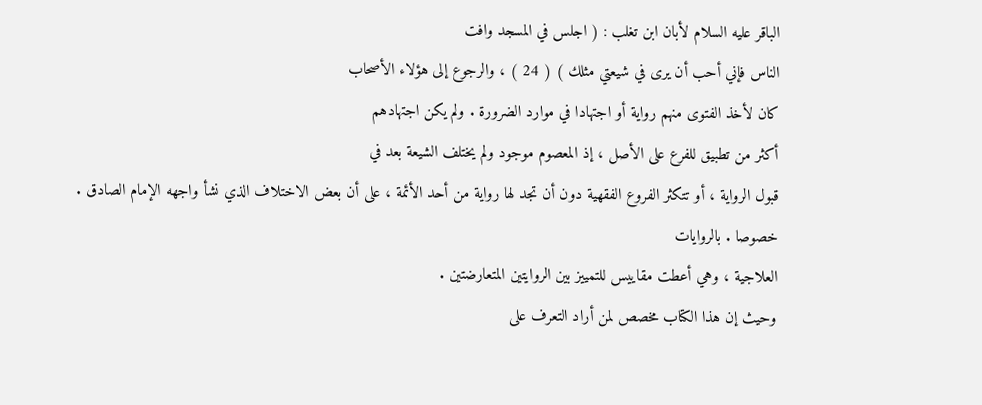الباقر عليه السلام لأبان ابن تغلب : ( اجلس في المسجد وافت
الناس فإني أحب أن يرى في شيعتي مثلك ) ( 24 ) ، والرجوع إلى هؤلاء الأصحاب
كان لأخذ الفتوى منهم رواية أو اجتهادا في موارد الضرورة . ولم يكن اجتهادهم
أكثر من تطبيق للفرع على الأصل ، إذ المعصوم موجود ولم يختلف الشيعة بعد في
قبول الرواية ، أو تتكثر الفروع الفقهية دون أن تجد لها رواية من أحد الأئمة ، على أن بعض الاختلاف الذي نشأ واجهه الإمام الصادق . خصوصا . بالروايات
العلاجية ، وهي أعطت مقاييس للتمييز بين الروايتين المتعارضتين .
وحيث إن هذا الكتاب مخصص لمن أراد التعرف على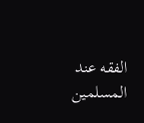الفقه عند المسلمين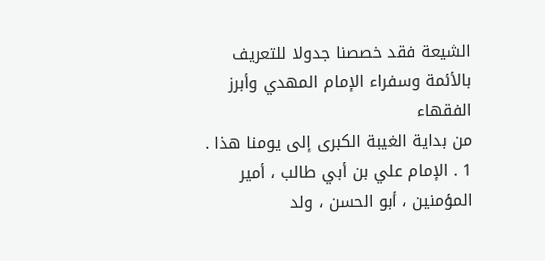الشيعة فقد خصصنا جدولا للتعريف بالأئمة وسفراء الإمام المهدي وأبرز الفقهاء
من بداية الغيبة الكبرى إلى يومنا هذا .
1 . الإمام علي بن أبي طالب ، أمير المؤمنين ، أبو الحسن ، ولد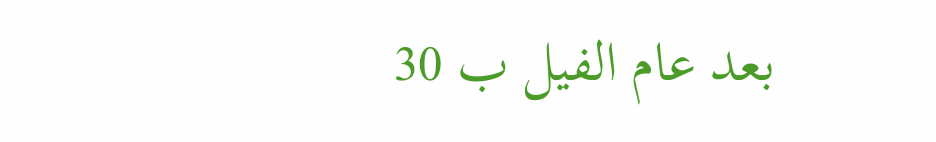بعد عام الفيل ب 30